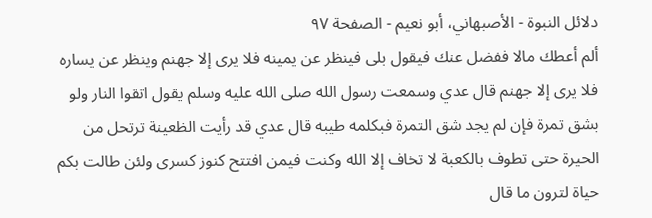دلائل النبوة - الأصبهاني، أبو نعيم - الصفحة ٩٧
ألم أعطك مالا ففضل عنك فيقول بلى فينظر عن يمينه فلا يرى إلا جهنم وينظر عن يساره فلا يرى إلا جهنم قال عدي وسمعت رسول الله صلى الله عليه وسلم يقول اتقوا النار ولو بشق تمرة فإن لم يجد شق التمرة فبكلمه طيبه قال عدي قد رأيت الظعينة ترتحل من الحيرة حتى تطوف بالكعبة لا تخاف إلا الله وكنت فيمن افتتح كنوز كسرى ولئن طالت بكم حياة لترون ما قال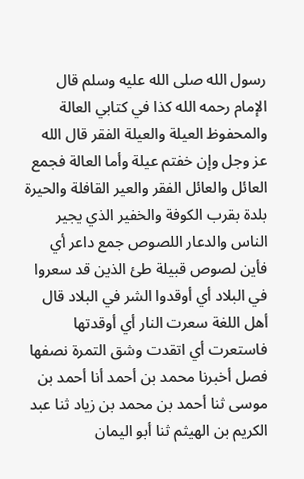رسول الله صلى الله عليه وسلم قال الإمام رحمه الله كذا في كتابي العالة والمحفوظ العيلة والعيلة الفقر قال الله عز وجل وإن خفتم عيلة وأما العالة فجمع العائل والعائل الفقر والعير القافلة والحيرة بلدة بقرب الكوفة والخفير الذي يجير الناس والدعار اللصوص جمع داعر أي فأين لصوص قبيلة طئ الذين قد سعروا في البلاد أي أوقدوا الشر في البلاد قال أهل اللغة سعرت النار أي أوقدتها فاستعرت أي اتقدت وشق التمرة نصفها فصل أخبرنا محمد بن أحمد أنا أحمد بن موسى ثنا أحمد بن محمد بن زياد ثنا عبد الكريم بن الهيثم ثنا أبو اليمان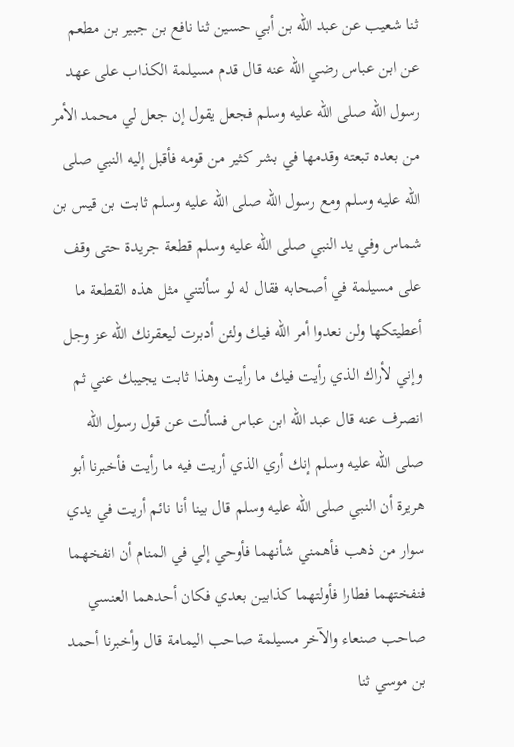ثنا شعيب عن عبد الله بن أبي حسين ثنا نافع بن جبير بن مطعم عن ابن عباس رضي الله عنه قال قدم مسيلمة الكذاب على عهد رسول الله صلى الله عليه وسلم فجعل يقول إن جعل لي محمد الأمر من بعده تبعته وقدمها في بشر كثير من قومه فأقبل إليه النبي صلى الله عليه وسلم ومع رسول الله صلى الله عليه وسلم ثابت بن قيس بن شماس وفي يد النبي صلى الله عليه وسلم قطعة جريدة حتى وقف على مسيلمة في أصحابه فقال له لو سألتني مثل هذه القطعة ما أعطيتكها ولن نعدوا أمر الله فيك ولئن أدبرت ليعقرنك الله عز وجل وإني لأراك الذي رأيت فيك ما رأيت وهذا ثابت يجيبك عني ثم انصرف عنه قال عبد الله ابن عباس فسألت عن قول رسول الله صلى الله عليه وسلم إنك أري الذي أريت فيه ما رأيت فأخبرنا أبو هريرة أن النبي صلى الله عليه وسلم قال بينا أنا نائم أريت في يدي سوار من ذهب فأهمني شأنهما فأوحي إلي في المنام أن انفخهما فنفختهما فطارا فأولتهما كذابين بعدي فكان أحدهما العنسي صاحب صنعاء والآخر مسيلمة صاحب اليمامة قال وأخبرنا أحمد بن موسي ثنا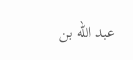عبد الله بن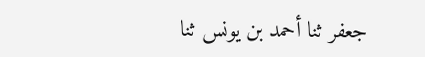جعفر ثنا أحمد بن يونس ثنا